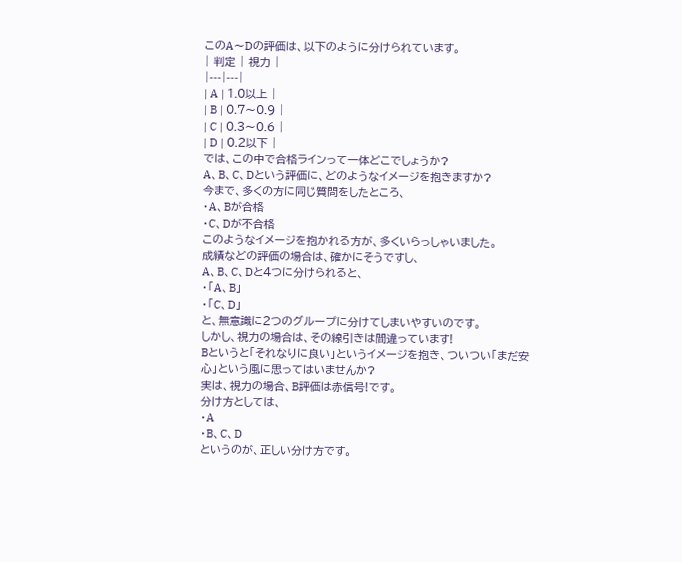このA〜Dの評価は、以下のように分けられています。
| 判定 | 視力 |
|---|---|
| A | 1.0以上 |
| B | 0.7〜0.9 |
| C | 0.3〜0.6 |
| D | 0.2以下 |
では、この中で合格ラインって一体どこでしょうか?
A、B、C、Dという評価に、どのようなイメージを抱きますか?
今まで、多くの方に同じ質問をしたところ、
・A、Bが合格
・C、Dが不合格
このようなイメージを抱かれる方が、多くいらっしゃいました。
成績などの評価の場合は、確かにそうですし、
A、B、C、Dと4つに分けられると、
・「A、B」
・「C、D」
と、無意識に2つのグループに分けてしまいやすいのです。
しかし、視力の場合は、その線引きは間違っています!
Bというと「それなりに良い」というイメージを抱き、ついつい「まだ安心」という風に思ってはいませんか?
実は、視力の場合、B評価は赤信号!です。
分け方としては、
・A
・B、C、D
というのが、正しい分け方です。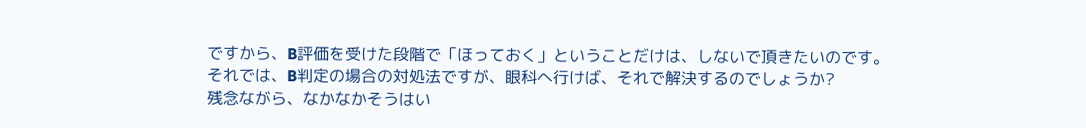ですから、B評価を受けた段階で「ほっておく」ということだけは、しないで頂きたいのです。
それでは、B判定の場合の対処法ですが、眼科へ行けば、それで解決するのでしょうか?
残念ながら、なかなかそうはい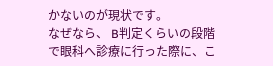かないのが現状です。
なぜなら、 B判定くらいの段階で眼科へ診療に行った際に、こ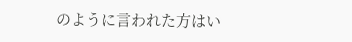のように言われた方はい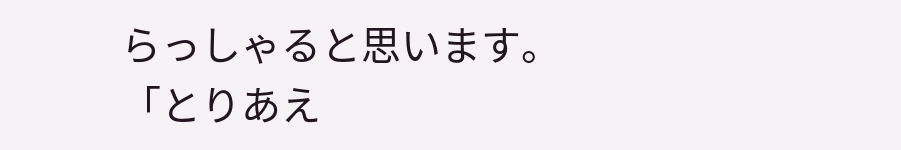らっしゃると思います。
「とりあえ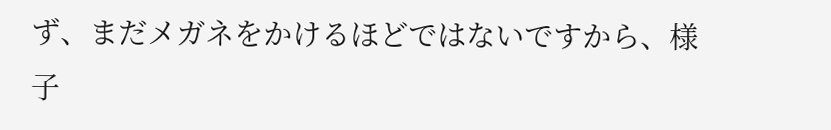ず、まだメガネをかけるほどではないですから、様子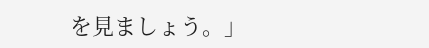を見ましょう。」